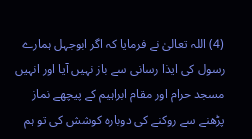(4) اللہ تعالیٰ نے فرمایا کہ اگر ابوجہل ہمارے رسول کی ایذا رسانی سے باز نہیں آیا اور انہیں مسجد حرام اور مقام ابراہیم کے پیچھے نماز پڑھنے سے روکنے کی دوبارہ کوشش کی تو ہم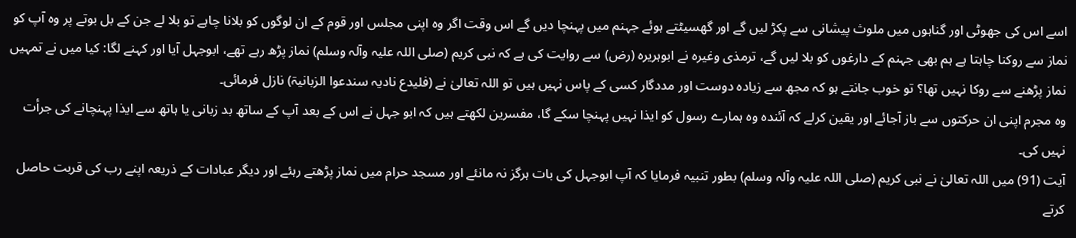اسے اس کی جھوٹی اور گناہوں میں ملوث پیشانی سے پکڑ لیں گے اور گھسیٹتے ہوئے جہنم میں پہنچا دیں گے اس وقت اگر وہ اپنی مجلس اور قوم کے ان لوگوں کو بلانا چاہے تو بلا لے جن کے بل بوتے پر وہ آپ کو نماز سے روکنا چاہتا ہے ہم بھی جہنم کے دارغوں کو بلا لیں گے، ترمذی وغیرہ نے ابوہریرہ (رض) سے روایت کی ہے کہ نبی کریم (صلی اللہ علیہ وآلہ وسلم) نماز پڑھ رہے تھے، ابوجہل آیا اور کہنے لگا: کیا میں نے تمہیں نماز پڑھنے سے روکا نہیں تھا؟ تو خوب جانتے ہو کہ مجھ سے زیادہ دوست اور مددگار کسی کے پاس نہیں ہیں تو اللہ تعالیٰ نے (فلیدع نادیہ سندعوا الزبانیۃ) نازل فرمائی۔
وہ مجرم اپنی ان حرکتوں سے باز آجائے اور یقین کرلے کہ آئندہ وہ ہمارے رسول کو ایذا نہیں پہنچا سکے گا، مفسرین لکھتے ہیں کہ ابو جہل نے اس کے بعد آپ کے ساتھ بد زبانی یا ہاتھ سے ایذا پہنچانے کی جرأت نہیں کی۔
آیت (91) میں اللہ تعالیٰ نے نبی کریم (صلی اللہ علیہ وآلہ وسلم) بطور تنبیہ فرمایا کہ آپ ابوجہل کی بات ہرگز نہ مانئے اور مسجد حرام میں نماز پڑھتے رہئے اور دیگر عبادات کے ذریعہ اپنے رب کی قربت حاصل کرتے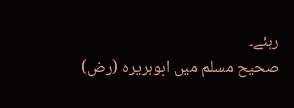رہئے۔
صحیح مسلم میں ابوہریرہ (رض)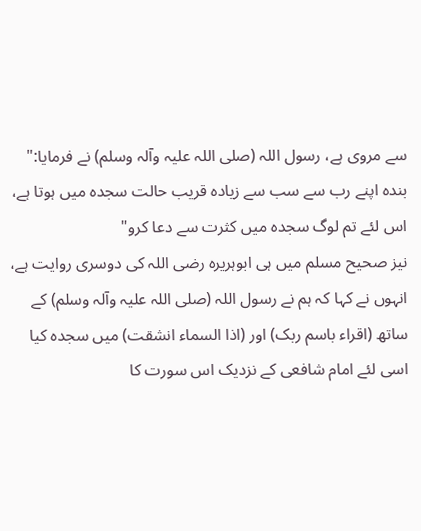سے مروی ہے، رسول اللہ (صلی اللہ علیہ وآلہ وسلم) نے فرمایا:" بندہ اپنے رب سے سب سے زیادہ قریب حالت سجدہ میں ہوتا ہے، اس لئے تم لوگ سجدہ میں کثرت سے دعا کرو"
نیز صحیح مسلم میں ہی ابوہریرہ رضی اللہ کی دوسری روایت ہے، انہوں نے کہا کہ ہم نے رسول اللہ (صلی اللہ علیہ وآلہ وسلم) کے ساتھ (اقراء باسم ربک) اور (اذا السماء انشقت) میں سجدہ کیا اسی لئے امام شافعی کے نزدیک اس سورت کا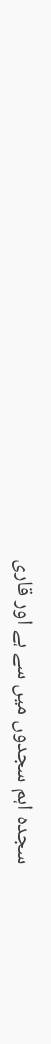سجدہ اہم سجدوں میں سے ہے اور قاری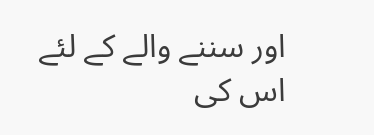اور سننے والے کے لئے اس کی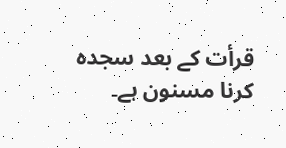قرأت کے بعد سجدہ کرنا مسنون ہے۔